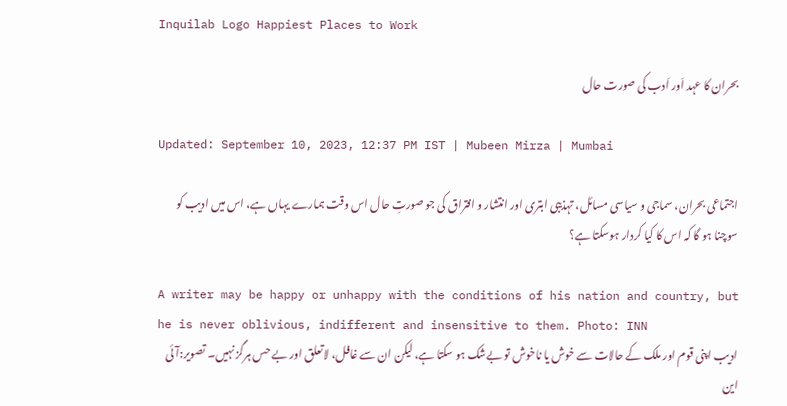Inquilab Logo Happiest Places to Work

بحران کا عہد اَور اَدب کی صورت حال

Updated: September 10, 2023, 12:37 PM IST | Mubeen Mirza | Mumbai

اجتماعی بحران، سماجی و سیاسی مسائل، تہذیبی ابتری اور انتشار و افتراق کی جو صورتِ حال اس وقت ہمارے یہاں ہے، اس میں ادیب کو سوچنا ہو گا کہ اس کا کیا کردار ہوسکتا ہے؟

A writer may be happy or unhappy with the conditions of his nation and country, but he is never oblivious, indifferent and insensitive to them. Photo: INN
ادیب اپنی قوم اور ملک کے حالات سے خوش یا ناخوش تو بےشک ہو سکتا ہے، لیکن ان سے غافل، لاتعلق اور بے حس ہرگز نہیں۔ تصویر:آئی این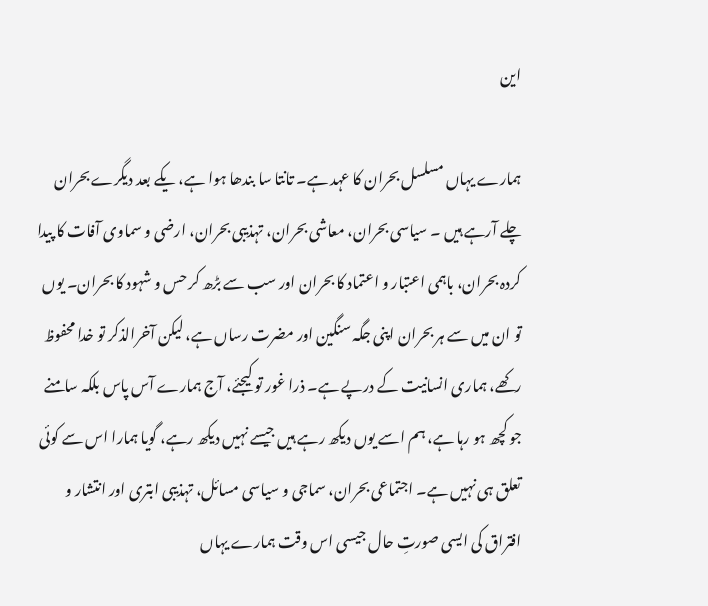این

ہمارے یہاں مسلسل بحران کا عہد ہے۔ تانتا سا بندھا ہوا ہے، یکے بعد دیگرے بحران چلے آرہے ہیں ۔ سیاسی بحران، معاشی بحران، تہذیبی بحران، ارضی و سماوی آفات کا پیدا کردہ بحران، باہمی اعتبار و اعتماد کا بحران اور سب سے بڑھ کر حس و شہود کا بحران۔ یوں تو ان میں سے ہر بحران اپنی جگہ سنگین اور مضرت رساں ہے، لیکن آخرالذکر تو خدا محفوظ رکھے، ہماری انسانیت کے درپے ہے۔ ذرا غور تو کیجئے، آج ہمارے آس پاس بلکہ سامنے جو کچھ ہو رہا ہے، ہم اسے یوں دیکھ رہے ہیں جیسے نہیں دیکھ رہے، گویا ہمارا اس سے کوئی تعلق ہی نہیں ہے۔ اجتماعی بحران، سماجی و سیاسی مسائل، تہذیبی ابتری اور انتشار و افتراق کی ایسی صورتِ حال جیسی اس وقت ہمارے یہاں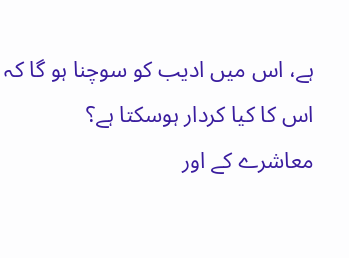ہے، اس میں ادیب کو سوچنا ہو گا کہ اس کا کیا کردار ہوسکتا ہے؟
معاشرے کے اور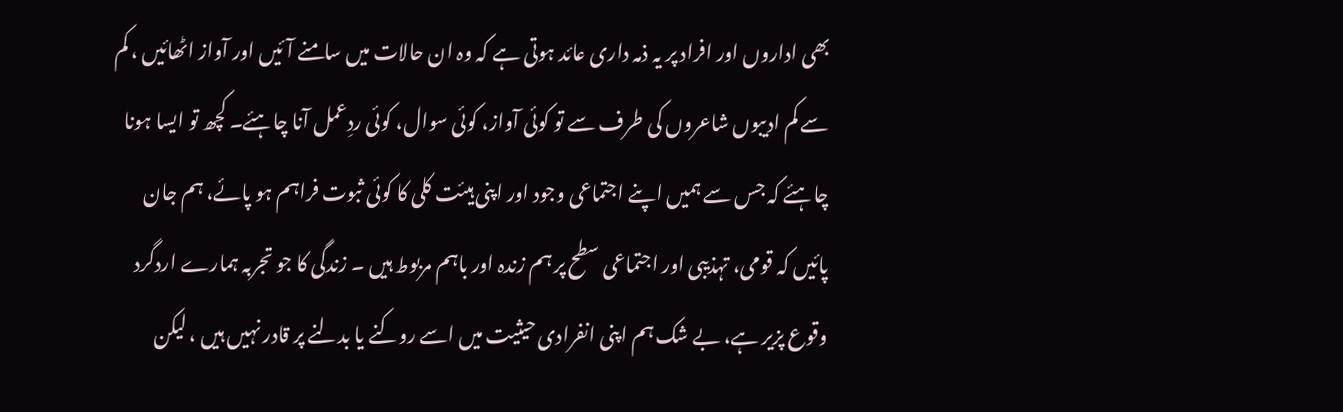بھی اداروں اور افراد پر یہ ذمہ داری عائد ہوتی ہے کہ وہ ان حالات میں سامنے آئیں اور آواز اٹھائیں ، کم سے کم ادیبوں شاعروں کی طرف سے تو کوئی آواز، کوئی سوال، کوئی ردِعمل آنا چاہئے۔ کچھ تو ایسا ہونا چاہئے کہ جس سے ہمیں اپنے اجتماعی وجود اور اپنی ہیئت کلی کا کوئی ثبوت فراہم ہو پائے، ہم جان پائیں کہ قومی، تہذیبی اور اجتماعی سطح پر ہم زندہ اور باہم مربوط ہیں ۔ زندگی کا جو تجربہ ہمارے اردگرد وقوع پزیر ہے، بے شک ہم اپنی انفرادی حیثیت میں اسے روکنے یا بدلنے پر قادر نہیں ہیں ، لیکن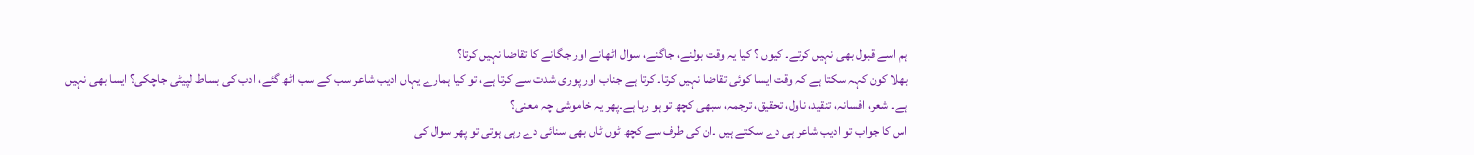ہم اسے قبول بھی نہیں کرتے۔ کیوں ؟ کیا یہ وقت بولنے، جاگنے، سوال اٹھانے اور جگانے کا تقاضا نہیں کرتا؟
بھلا کون کہہ سکتا ہے کہ وقت ایسا کوئی تقاضا نہیں کرتا۔ کرتا ہے جناب اور پوری شدت سے کرتا ہے، تو کیا ہمارے یہاں ادیب شاعر سب کے سب اٹھ گئے، ادب کی بساط لپیٹی جاچکی؟ ایسا بھی نہیں ہے۔ شعر، افسانہ، تنقید، ناول، تحقیق، ترجمہ، سبھی کچھ تو ہو رہا ہے۔پھر یہ خاموشی چہ معنی؟
اس کا جواب تو ادیب شاعر ہی دے سکتے ہیں ۔ان کی طرف سے کچھ ٹوں ٹاں بھی سنائی دے رہی ہوتی تو پھر سوال کی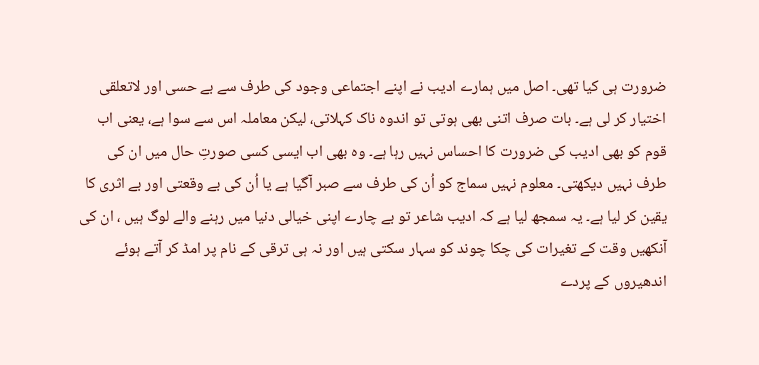ضرورت ہی کیا تھی۔ اصل میں ہمارے ادیب نے اپنے اجتماعی وجود کی طرف سے بے حسی اور لاتعلقی اختیار کر لی ہے۔ بات صرف اتنی بھی ہوتی تو اندوہ ناک کہلاتی، لیکن معاملہ اس سے سوا ہے، یعنی اب قوم کو بھی ادیب کی ضرورت کا احساس نہیں رہا ہے۔ وہ بھی اب ایسی کسی صورتِ حال میں ان کی طرف نہیں دیکھتی۔ معلوم نہیں سماج کو اُن کی طرف سے صبر آگیا ہے یا اُن کی بے وقعتی اور بے اثری کا یقین کر لیا ہے۔ یہ سمجھ لیا ہے کہ ادیب شاعر تو بے چارے اپنی خیالی دنیا میں رہنے والے لوگ ہیں ، ان کی آنکھیں وقت کے تغیرات کی چکا چوند کو سہار سکتی ہیں اور نہ ہی ترقی کے نام پر امڈ کر آتے ہوئے اندھیروں کے پردے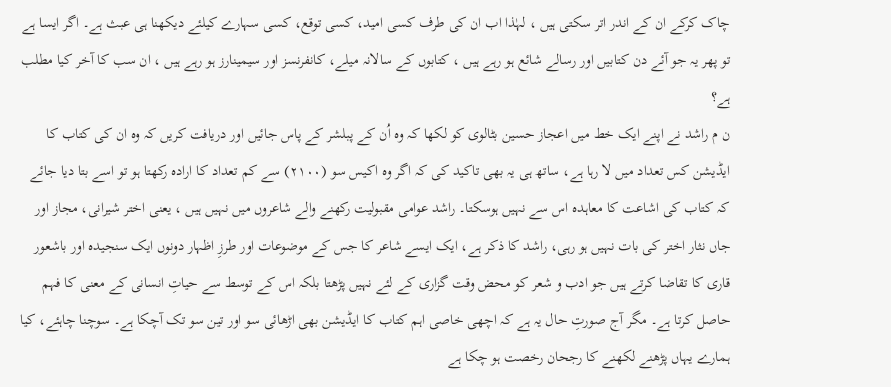چاک کرکے ان کے اندر اتر سکتی ہیں ، لہٰذا اب ان کی طرف کسی امید، کسی توقع، کسی سہارے کیلئے دیکھنا ہی عبث ہے۔ اگر ایسا ہے تو پھر یہ جو آئے دن کتابیں اور رسالے شائع ہو رہے ہیں ، کتابوں کے سالانہ میلے، کانفرنسز اور سیمینارز ہو رہے ہیں ، ان سب کا آخر کیا مطلب ہے؟
ن م راشد نے اپنے ایک خط میں اعجاز حسین بٹالوی کو لکھا کہ وہ اُن کے پبلشر کے پاس جائیں اور دریافت کریں کہ وہ ان کی کتاب کا ایڈیشن کس تعداد میں لا رہا ہے، ساتھ ہی یہ بھی تاکید کی کہ اگر وہ اکیس سو (۲۱۰۰) سے کم تعداد کا ارادہ رکھتا ہو تو اسے بتا دیا جائے کہ کتاب کی اشاعت کا معاہدہ اس سے نہیں ہوسکتا۔ راشد عوامی مقبولیت رکھنے والے شاعروں میں نہیں ہیں ، یعنی اختر شیرانی، مجاز اور جاں نثار اختر کی بات نہیں ہو رہی، راشد کا ذکر ہے، ایک ایسے شاعر کا جس کے موضوعات اور طرزِ اظہار دونوں ایک سنجیدہ اور باشعور قاری کا تقاضا کرتے ہیں جو ادب و شعر کو محض وقت گزاری کے لئے نہیں پڑھتا بلکہ اس کے توسط سے حیاتِ انسانی کے معنی کا فہم حاصل کرتا ہے۔ مگر آج صورتِ حال یہ ہے کہ اچھی خاصی اہم کتاب کا ایڈیشن بھی اڑھائی سو اور تین سو تک آچکا ہے۔ سوچنا چاہئے، کیا ہمارے یہاں پڑھنے لکھنے کا رجحان رخصت ہو چکا ہے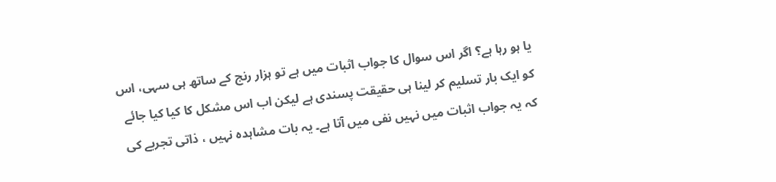یا ہو رہا ہے؟ اگر اس سوال کا جواب اثبات میں ہے تو ہزار رنج کے ساتھ ہی سہی، اس کو ایک بار تسلیم کر لینا ہی حقیقت پسندی ہے لیکن اب اس مشکل کا کیا کیا جائے کہ یہ جواب اثبات میں نہیں نفی میں آتا ہے۔ یہ بات مشاہدہ نہیں ، ذاتی تجربے کی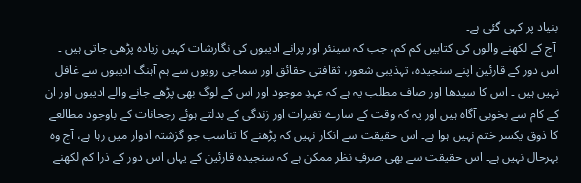بنیاد پر کہی گئی ہے۔
 آج کے لکھنے والوں کی کتابیں کم کم، جب کہ سینئر اور پرانے ادیبوں کی نگارشات کہیں زیادہ پڑھی جاتی ہیں ۔ اس دور کے قارئین اپنے سنجیدہ، تہذیبی شعور، ثقافتی حقائق اور سماجی رویوں سے ہم آہنگ ادیبوں سے غافل نہیں ہیں ۔ اس کا سیدھا اور صاف مطلب یہ ہے کہ عہدِ موجود اور اس کے لوگ بھی پڑھے جانے والے ادیبوں اور ان کے کام سے بخوبی آگاہ ہیں اور یہ کہ وقت کے سارے تغیرات اور زندگی کے بدلتے ہوئے رجحانات کے باوجود مطالعے کا ذوق یکسر ختم نہیں ہوا ہے۔ اس حقیقت سے انکار نہیں کہ پڑھنے کا تناسب جو گزشتہ ادوار میں رہا ہے، آج وہ بہرحال نہیں ہے۔ اس حقیقت سے بھی صرفِ نظر ممکن ہے کہ سنجیدہ قارئین کے یہاں اس دور کے ذرا کم لکھنے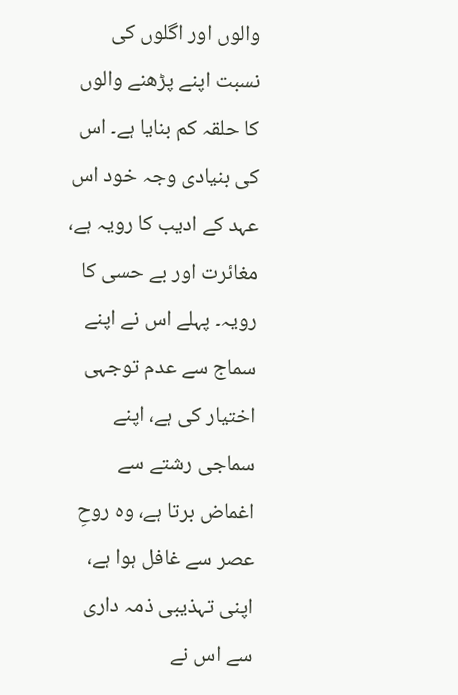والوں اور اگلوں کی نسبت اپنے پڑھنے والوں کا حلقہ کم بنایا ہے۔ اس کی بنیادی وجہ خود اس عہد کے ادیب کا رویہ ہے، مغائرت اور بے حسی کا رویہ۔ پہلے اس نے اپنے سماج سے عدم توجہی اختیار کی ہے، اپنے سماجی رشتے سے اغماض برتا ہے، وہ روحِ عصر سے غافل ہوا ہے، اپنی تہذیبی ذمہ داری سے اس نے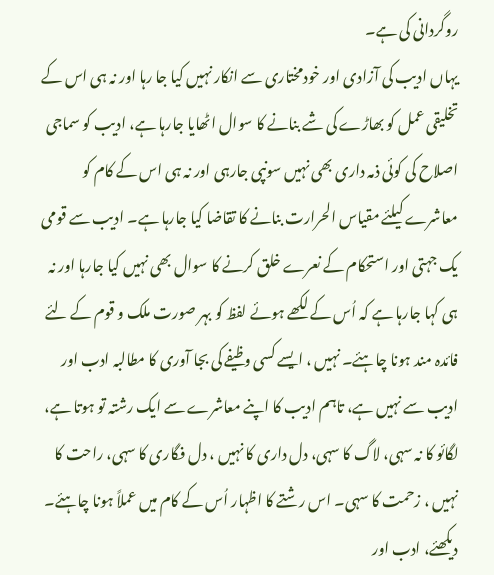روگردانی کی ہے۔
یہاں ادیب کی آزادی اور خودمختاری سے انکار نہیں کیا جا رہا اور نہ ہی اس کے تخلیقی عمل کو بھاڑے کی شے بنانے کا سوال اٹھایا جارہا ہے، ادیب کو سماجی اصلاح کی کوئی ذمہ داری بھی نہیں سونپی جارہی اور نہ ہی اس کے کام کو معاشرے کیلئے مقیاس الحرارت بنانے کا تقاضا کیا جارہا ہے۔ ادیب سے قومی یک جہتی اور استحکام کے نعرے خلق کرنے کا سوال بھی نہیں کیا جارہا اور نہ ہی کہا جارہا ہے کہ اُس کے لکھے ہوئے لفظ کو بہر صورت ملک و قوم کے لئے فائدہ مند ہونا چاہئے۔ نہیں ، ایسے کسی وظیفے کی بجا آوری کا مطالبہ ادب اور ادیب سے نہیں ہے، تاہم ادیب کا اپنے معاشرے سے ایک رشتہ تو ہوتا ہے، لگائو کا نہ سہی، لاگ کا سہی، دل داری کا نہیں ، دل فگاری کا سہی، راحت کا نہیں ، زحمت کا سہی۔ اس رشتے کا اظہار اُس کے کام میں عملاً ہونا چاہئے۔ دیکھئے، ادب اور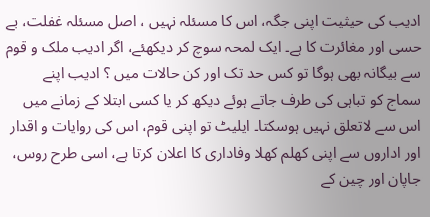ادیب کی حیثیت اپنی جگہ، اس کا مسئلہ نہیں ، اصل مسئلہ غفلت، بے حسی اور مغائرت کا ہے۔ ایک لمحہ سوچ کر دیکھئے، اگر ادیب ملک و قوم سے بیگانہ بھی ہوگا تو کس حد تک اور کن حالات میں ؟ ادیب اپنے سماج کو تباہی کی طرف جاتے ہوئے دیکھ کر یا کسی ابتلا کے زمانے میں اس سے لاتعلق نہیں ہوسکتا۔ ایلیٹ تو اپنی قوم، اس کی روایات و اقدار اور اداروں سے اپنی کھلم کھلا وفاداری کا اعلان کرتا ہے، اسی طرح روس، جاپان اور چین کے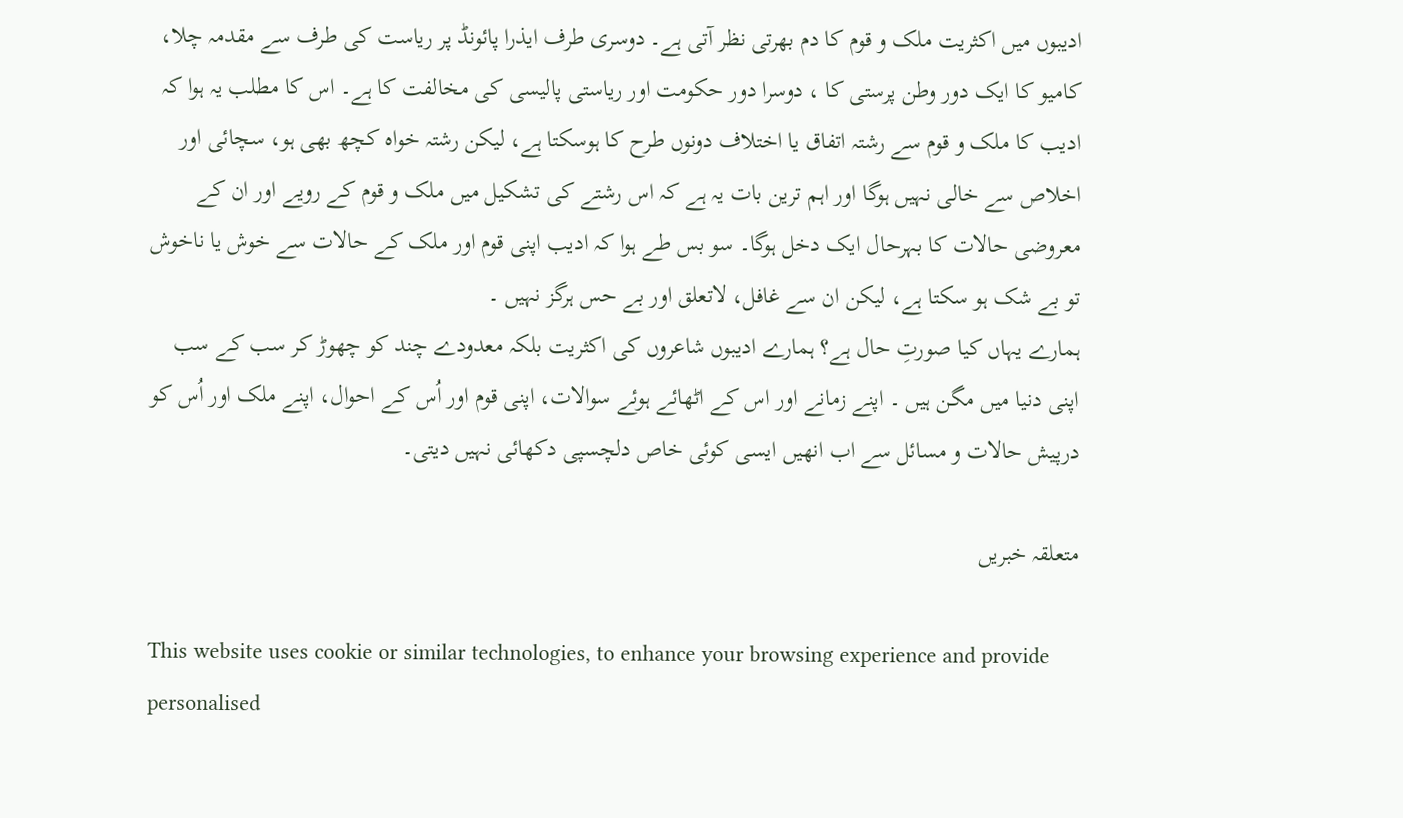ادیبوں میں اکثریت ملک و قوم کا دم بھرتی نظر آتی ہے۔ دوسری طرف ایذرا پائونڈ پر ریاست کی طرف سے مقدمہ چلا، کامیو کا ایک دور وطن پرستی کا ، دوسرا دور حکومت اور ریاستی پالیسی کی مخالفت کا ہے۔ اس کا مطلب یہ ہوا کہ ادیب کا ملک و قوم سے رشتہ اتفاق یا اختلاف دونوں طرح کا ہوسکتا ہے، لیکن رشتہ خواہ کچھ بھی ہو، سچائی اور اخلاص سے خالی نہیں ہوگا اور اہم ترین بات یہ ہے کہ اس رشتے کی تشکیل میں ملک و قوم کے رویے اور ان کے معروضی حالات کا بہرحال ایک دخل ہوگا۔ سو بس طے ہوا کہ ادیب اپنی قوم اور ملک کے حالات سے خوش یا ناخوش تو بے شک ہو سکتا ہے، لیکن ان سے غافل، لاتعلق اور بے حس ہرگز نہیں ۔
ہمارے یہاں کیا صورتِ حال ہے؟ ہمارے ادیبوں شاعروں کی اکثریت بلکہ معدودے چند کو چھوڑ کر سب کے سب اپنی دنیا میں مگن ہیں ۔ اپنے زمانے اور اس کے اٹھائے ہوئے سوالات، اپنی قوم اور اُس کے احوال، اپنے ملک اور اُس کو درپیش حالات و مسائل سے اب انھیں ایسی کوئی خاص دلچسپی دکھائی نہیں دیتی۔

متعلقہ خبریں

This website uses cookie or similar technologies, to enhance your browsing experience and provide personalised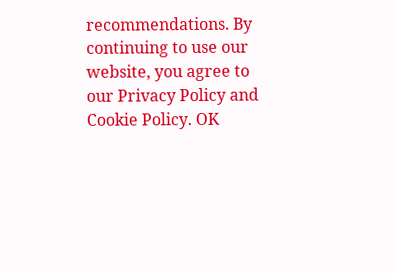recommendations. By continuing to use our website, you agree to our Privacy Policy and Cookie Policy. OK